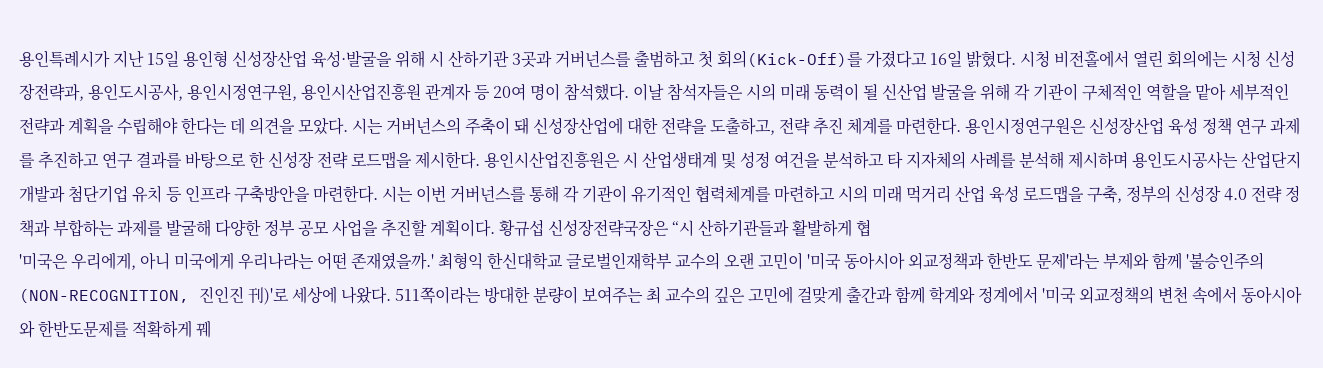용인특례시가 지난 15일 용인형 신성장산업 육성·발굴을 위해 시 산하기관 3곳과 거버넌스를 출범하고 첫 회의(Kick-Off)를 가졌다고 16일 밝혔다. 시청 비전홀에서 열린 회의에는 시청 신성장전략과, 용인도시공사, 용인시정연구원, 용인시산업진흥원 관계자 등 20여 명이 참석했다. 이날 참석자들은 시의 미래 동력이 될 신산업 발굴을 위해 각 기관이 구체적인 역할을 맡아 세부적인 전략과 계획을 수립해야 한다는 데 의견을 모았다. 시는 거버넌스의 주축이 돼 신성장산업에 대한 전략을 도출하고, 전략 추진 체계를 마련한다. 용인시정연구원은 신성장산업 육성 정책 연구 과제를 추진하고 연구 결과를 바탕으로 한 신성장 전략 로드맵을 제시한다. 용인시산업진흥원은 시 산업생태계 및 성정 여건을 분석하고 타 지자체의 사례를 분석해 제시하며 용인도시공사는 산업단지 개발과 첨단기업 유치 등 인프라 구축방안을 마련한다. 시는 이번 거버넌스를 통해 각 기관이 유기적인 협력체계를 마련하고 시의 미래 먹거리 산업 육성 로드맵을 구축, 정부의 신성장 4.0 전략 정책과 부합하는 과제를 발굴해 다양한 정부 공모 사업을 추진할 계획이다. 황규섭 신성장전략국장은 “시 산하기관들과 활발하게 협
'미국은 우리에게, 아니 미국에게 우리나라는 어떤 존재였을까.' 최형익 한신대학교 글로벌인재학부 교수의 오랜 고민이 '미국 동아시아 외교정책과 한반도 문제'라는 부제와 함께 '불승인주의(NON-RECOGNITION, 진인진 刊)'로 세상에 나왔다. 511쪽이라는 방대한 분량이 보여주는 최 교수의 깊은 고민에 걸맞게 출간과 함께 학계와 정계에서 '미국 외교정책의 변천 속에서 동아시아와 한반도문제를 적확하게 꿰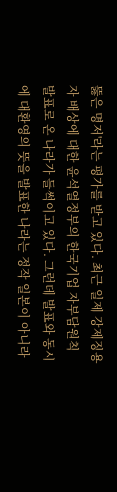뚫은 명저'라는 평가를 받고 있다. 최근 일제 강제징용자 배상에 대한 윤석열정부의 한국기업 자부담원칙 발표로 온 나라가 들썩이고 있다. 그런데 발표와 동시에 대환영의 뜻을 발표한 나라는 정작 일본이 아니라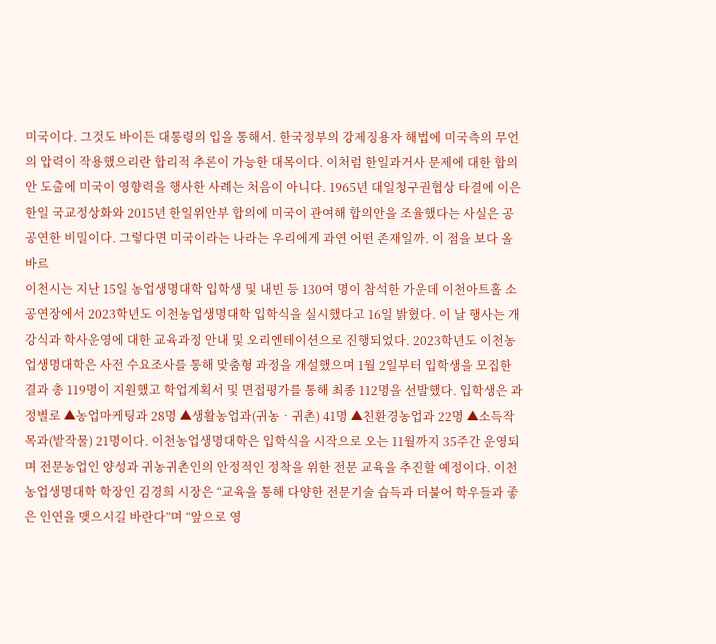미국이다. 그것도 바이든 대통령의 입을 통해서. 한국정부의 강제징용자 해법에 미국측의 무언의 압력이 작용했으리란 합리적 추론이 가능한 대목이다. 이처럼 한일과거사 문제에 대한 합의안 도출에 미국이 영향력을 행사한 사례는 처음이 아니다. 1965년 대일청구권협상 타결에 이은 한일 국교정상화와 2015년 한일위안부 합의에 미국이 관여해 합의안을 조율했다는 사실은 공공연한 비밀이다. 그렇다면 미국이라는 나라는 우리에게 과연 어떤 존재일까. 이 점을 보다 올바르
이천시는 지난 15일 농업생명대학 입학생 및 내빈 등 130여 명이 참석한 가운데 이천아트홀 소공연장에서 2023학년도 이천농업생명대학 입학식을 실시했다고 16일 밝혔다. 이 날 행사는 개강식과 학사운영에 대한 교육과정 안내 및 오리엔테이션으로 진행되었다. 2023학년도 이천농업생명대학은 사전 수요조사를 통해 맞춤형 과정을 개설했으며 1월 2일부터 입학생을 모집한 결과 총 119명이 지원했고 학업계획서 및 면접평가를 통해 최종 112명을 선발했다. 입학생은 과정별로 ▲농업마케팅과 28명 ▲생활농업과(귀농‧귀촌) 41명 ▲친환경농업과 22명 ▲소득작목과(밭작물) 21명이다. 이천농업생명대학은 입학식을 시작으로 오는 11월까지 35주간 운영되며 전문농업인 양성과 귀농귀촌인의 안정적인 정착을 위한 전문 교육을 추진할 예정이다. 이천농업생명대학 학장인 김경희 시장은 “교육을 통해 다양한 전문기술 습득과 더불어 학우들과 좋은 인연을 맺으시길 바란다”며 “앞으로 영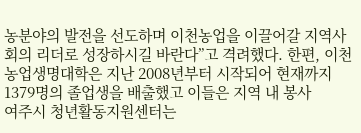농분야의 발전을 선도하며 이천농업을 이끌어갈 지역사회의 리더로 성장하시길 바란다”고 격려했다. 한편, 이천농업생명대학은 지난 2008년부터 시작되어 현재까지 1379명의 졸업생을 배출했고 이들은 지역 내 봉사
여주시 청년활동지원센터는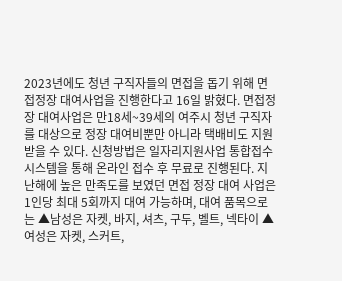2023년에도 청년 구직자들의 면접을 돕기 위해 면접정장 대여사업을 진행한다고 16일 밝혔다. 면접정장 대여사업은 만18세~39세의 여주시 청년 구직자를 대상으로 정장 대여비뿐만 아니라 택배비도 지원받을 수 있다. 신청방법은 일자리지원사업 통합접수시스템을 통해 온라인 접수 후 무료로 진행된다. 지난해에 높은 만족도를 보였던 면접 정장 대여 사업은 1인당 최대 5회까지 대여 가능하며, 대여 품목으로는 ▲남성은 자켓, 바지, 셔츠, 구두, 벨트, 넥타이 ▲여성은 자켓, 스커트,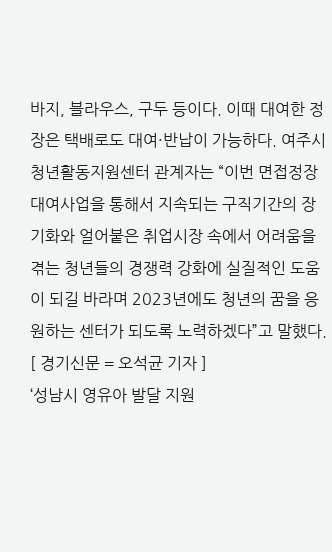바지, 블라우스, 구두 등이다. 이때 대여한 정장은 택배로도 대여·반납이 가능하다. 여주시 청년활동지원센터 관계자는 “이번 면접정장 대여사업을 통해서 지속되는 구직기간의 장기화와 얼어붙은 취업시장 속에서 어려움을 겪는 청년들의 경쟁력 강화에 실질적인 도움이 되길 바라며 2023년에도 청년의 꿈을 응원하는 센터가 되도록 노력하겠다”고 말했다. [ 경기신문 = 오석균 기자 ]
‘성남시 영유아 발달 지원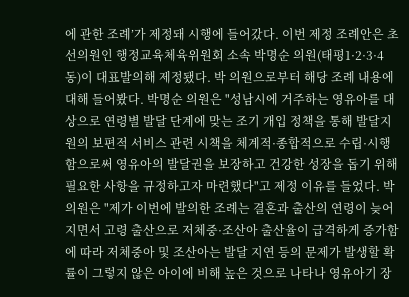에 관한 조례’가 제정돼 시행에 들어갔다. 이번 제정 조례안은 초선의원인 행정교육체육위원회 소속 박명순 의원(태평1·2·3·4동)이 대표발의해 제정됐다. 박 의원으로부터 해당 조례 내용에 대해 들어봤다. 박명순 의원은 "성남시에 거주하는 영유아를 대상으로 연령별 발달 단계에 맞는 조기 개입 정책을 통해 발달지원의 보편적 서비스 관련 시책을 체계적·종합적으로 수립·시행함으로써 영유아의 발달권을 보장하고 건강한 성장을 돕기 위해 필요한 사항을 규정하고자 마련했다"고 제정 이유를 들었다. 박 의원은 "제가 이번에 발의한 조례는 결혼과 출산의 연령이 늦어지면서 고령 출산으로 저체중·조산아 출산율이 급격하게 증가함에 따라 저체중아 및 조산아는 발달 지연 등의 문제가 발생할 확률이 그렇지 않은 아이에 비해 높은 것으로 나타나 영유아기 장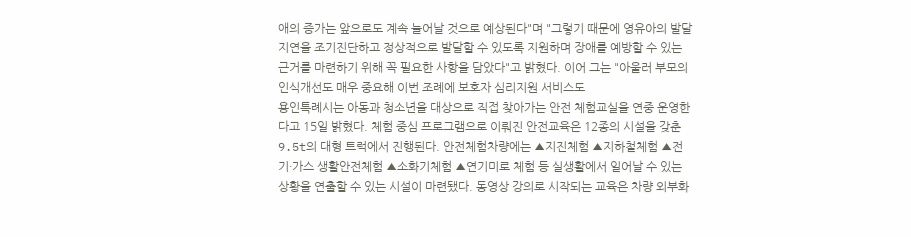애의 증가는 앞으로도 계속 늘어날 것으로 예상된다"며 "그렇기 때문에 영유아의 발달 지연을 조기진단하고 정상적으로 발달할 수 있도록 지원하며 장애를 예방할 수 있는 근거를 마련하기 위해 꼭 필요한 사항을 담았다"고 밝혔다. 이어 그는 "아울러 부모의 인식개선도 매우 중요해 이번 조례에 보호자 심리지원 서비스도
용인특례시는 아동과 청소년을 대상으로 직접 찾아가는 안전 체험교실을 연중 운영한다고 15일 밝혔다. 체험 중심 프로그램으로 이뤄진 안전교육은 12종의 시설을 갖춘 9.5t의 대형 트럭에서 진행된다. 안전체험차량에는 ▲지진체험 ▲지하철체험 ▲전기·가스 생활안전체험 ▲소화기체험 ▲연기미로 체험 등 실생활에서 일어날 수 있는 상황을 연출할 수 있는 시설이 마련됐다. 동영상 강의로 시작되는 교육은 차량 외부화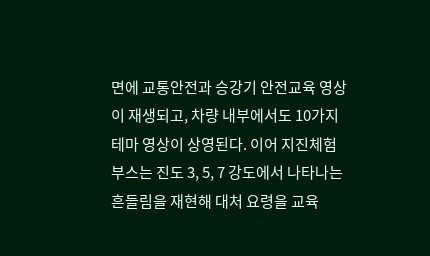면에 교통안전과 승강기 안전교육 영상이 재생되고, 차량 내부에서도 10가지 테마 영상이 상영된다. 이어 지진체험 부스는 진도 3, 5, 7 강도에서 나타나는 흔들림을 재현해 대처 요령을 교육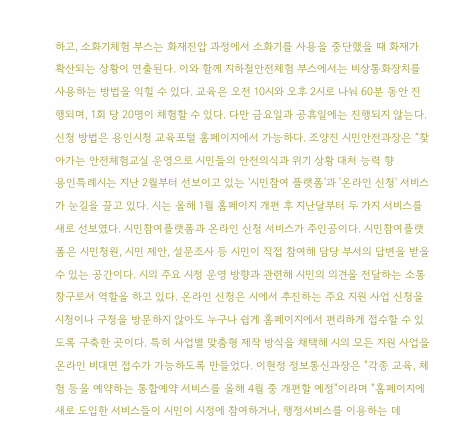하고, 소화기체험 부스는 화재진압 과정에서 소화기를 사용을 중단했을 때 화재가 확산되는 상황이 연출된다. 이와 함께 지하철안전체험 부스에서는 비상통화장치를 사용하는 방법을 익힐 수 있다. 교육은 오전 10시와 오후 2시로 나눠 60분 동안 진행되며, 1회 당 20명이 체험할 수 있다. 다만 금요일과 공휴일에는 진행되지 않는다. 신청 방법은 용인시청 교육포털 홈페이지에서 가능하다. 조양진 시민안전과장은 “찾아가는 안전체험교실 운영으로 시민들의 안전의식과 위기 상황 대처 능력 향
용인특례시는 지난 2월부터 선보이고 있는 '시민참여 플랫폼'과 '온라인 신청' 서비스가 눈길을 끌고 있다. 시는 올해 1월 홈페이지 개편 후 지난달부터 두 가지 서비스를 새로 선보였다. 시민참여플랫폼과 온라인 신청 서비스가 주인공이다. 시민참여플랫폼은 시민청원, 시민 제안, 설문조사 등 시민이 직접 참여해 담당 부서의 답변을 받을 수 있는 공간이다. 시의 주요 시정 운영 방향과 관련해 시민의 의견을 전달하는 소통 창구로서 역할을 하고 있다. 온라인 신청은 시에서 추진하는 주요 지원 사업 신청을 시청이나 구청을 방문하지 않아도 누구나 쉽게 홈페이지에서 편리하게 접수할 수 있도록 구축한 곳이다. 특히 사업별 맞춤형 제작 방식을 채택해 시의 모든 지원 사업을 온라인 비대면 접수가 가능하도록 만들었다. 이현정 정보통신과장은 "각종 교육, 체험 등을 예약하는 통합예약 서비스를 올해 4월 중 개편할 예정"이라며 "홈페이지에 새로 도입한 서비스들이 시민이 시정에 참여하거나, 행정서비스를 이용하는 데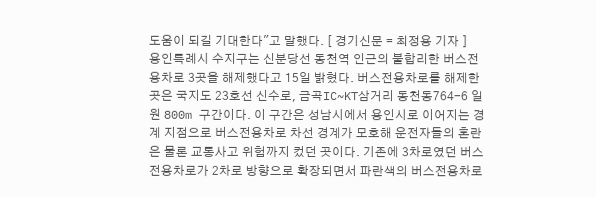도움이 되길 기대한다"고 말했다. [ 경기신문 = 최정용 기자 ]
용인특례시 수지구는 신분당선 동천역 인근의 불합리한 버스전용차로 3곳을 해제했다고 15일 밝혔다. 버스전용차로를 해제한 곳은 국지도 23호선 신수로, 금곡IC~KT삼거리 동천동764-6 일원 800m 구간이다. 이 구간은 성남시에서 용인시로 이어지는 경계 지점으로 버스전용차로 차선 경계가 모호해 운전자들의 혼란은 물론 교통사고 위험까지 컸던 곳이다. 기존에 3차로였던 버스전용차로가 2차로 방향으로 확장되면서 파란색의 버스전용차로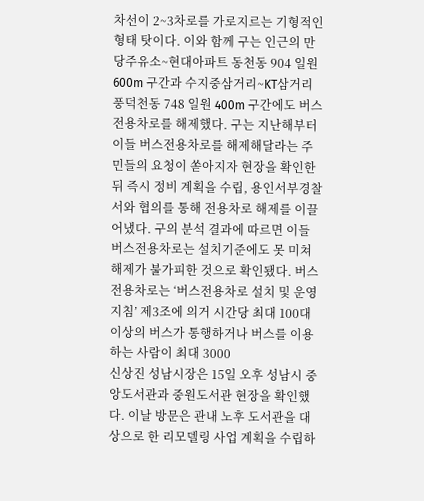차선이 2~3차로를 가로지르는 기형적인 형태 탓이다. 이와 함께 구는 인근의 만당주유소~현대아파트 동천동 904 일원 600m 구간과 수지중삼거리~KT삼거리 풍덕천동 748 일원 400m 구간에도 버스전용차로를 해제했다. 구는 지난해부터 이들 버스전용차로를 해제해달라는 주민들의 요청이 쏟아지자 현장을 확인한 뒤 즉시 정비 계획을 수립, 용인서부경찰서와 협의를 통해 전용차로 해제를 이끌어냈다. 구의 분석 결과에 따르면 이들 버스전용차로는 설치기준에도 못 미쳐 해제가 불가피한 것으로 확인됐다. 버스전용차로는 ‘버스전용차로 설치 및 운영지침’ 제3조에 의거 시간당 최대 100대 이상의 버스가 통행하거나 버스를 이용하는 사람이 최대 3000
신상진 성남시장은 15일 오후 성남시 중앙도서관과 중원도서관 현장을 확인했다. 이날 방문은 관내 노후 도서관을 대상으로 한 리모델링 사업 계획을 수립하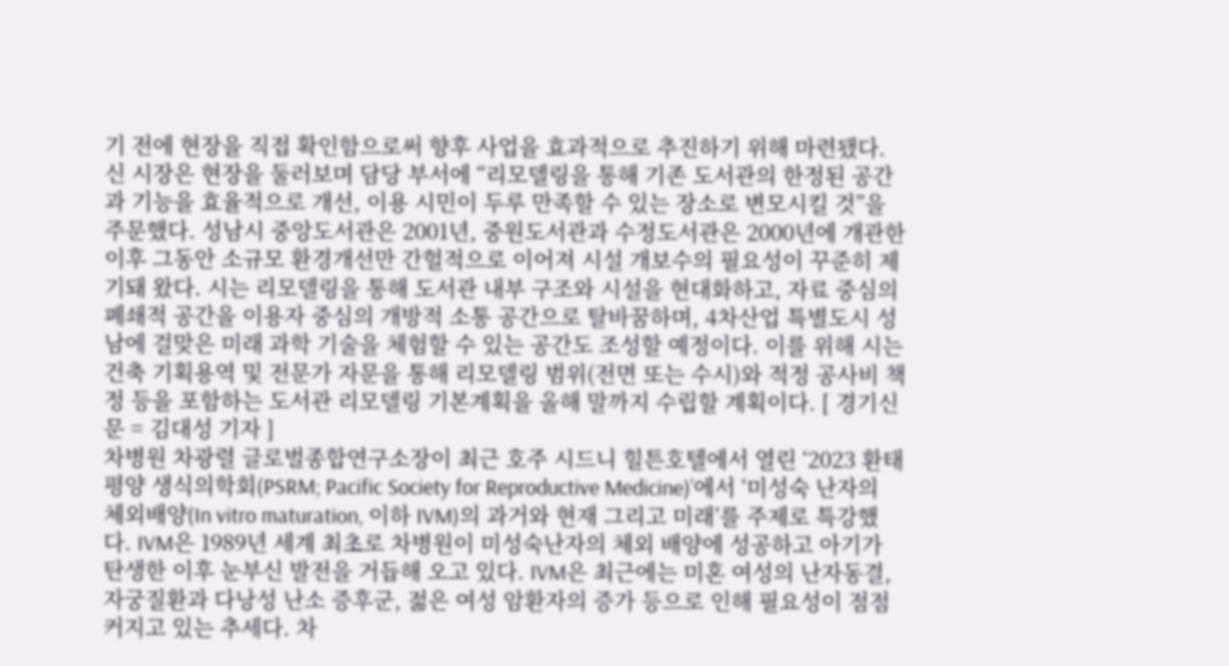기 전에 현장을 직접 확인함으로써 향후 사업을 효과적으로 추진하기 위해 마련됐다. 신 시장은 현장을 둘러보며 담당 부서에 “리모델링을 통해 기존 도서관의 한정된 공간과 기능을 효율적으로 개선, 이용 시민이 두루 만족할 수 있는 장소로 변모시킬 것”을 주문했다. 성남시 중앙도서관은 2001년, 중원도서관과 수정도서관은 2000년에 개관한 이후 그동안 소규모 환경개선만 간헐적으로 이어져 시설 개보수의 필요성이 꾸준히 제기돼 왔다. 시는 리모델링을 통해 도서관 내부 구조와 시설을 현대화하고, 자료 중심의 폐쇄적 공간을 이용자 중심의 개방적 소통 공간으로 탈바꿈하며, 4차산업 특별도시 성남에 걸맞은 미래 과학 기술을 체험할 수 있는 공간도 조성할 예정이다. 이를 위해 시는 건축 기획용역 및 전문가 자문을 통해 리모델링 범위(전면 또는 수시)와 적정 공사비 책정 등을 포함하는 도서관 리모델링 기본계획을 올해 말까지 수립할 계획이다. [ 경기신문 = 김대성 기자 ]
차병원 차광렬 글로벌종합연구소장이 최근 호주 시드니 힐튼호텔에서 열린 ‘2023 환태평양 생식의학회(PSRM; Pacific Society for Reproductive Medicine)’에서 ‘미성숙 난자의 체외배양(In vitro maturation, 이하 IVM)의 과거와 현재 그리고 미래’를 주제로 특강했다. IVM은 1989년 세계 최초로 차병원이 미성숙난자의 체외 배양에 성공하고 아기가 탄생한 이후 눈부신 발전을 거듭해 오고 있다. IVM은 최근에는 미혼 여성의 난자동결, 자궁질환과 다낭성 난소 증후군, 젊은 여성 암환자의 증가 등으로 인해 필요성이 점점 커지고 있는 추세다. 차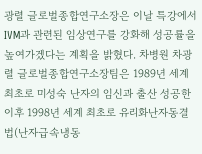광렬 글로벌종합연구소장은 이날 특강에서 IVM과 관련된 임상연구를 강화해 성공률을 높여가겠다는 계획을 밝혔다. 차병원 차광렬 글로벌종합연구소장팀은 1989년 세계 최초로 미성숙 난자의 임신과 출산 성공한 이후 1998년 세계 최초로 유리화난자동결법(난자급속냉동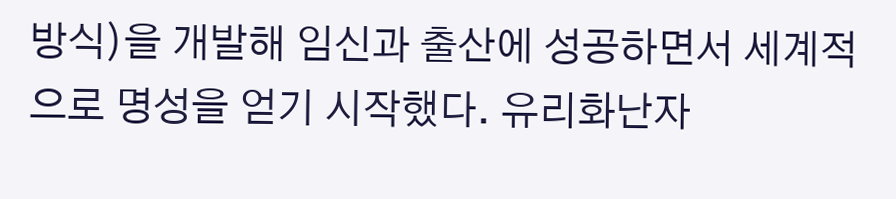방식)을 개발해 임신과 출산에 성공하면서 세계적으로 명성을 얻기 시작했다. 유리화난자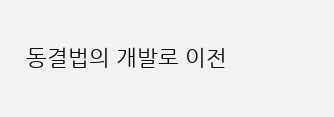동결법의 개발로 이전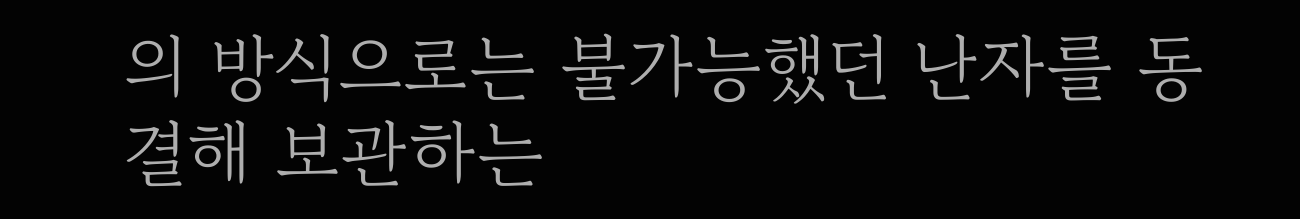의 방식으로는 불가능했던 난자를 동결해 보관하는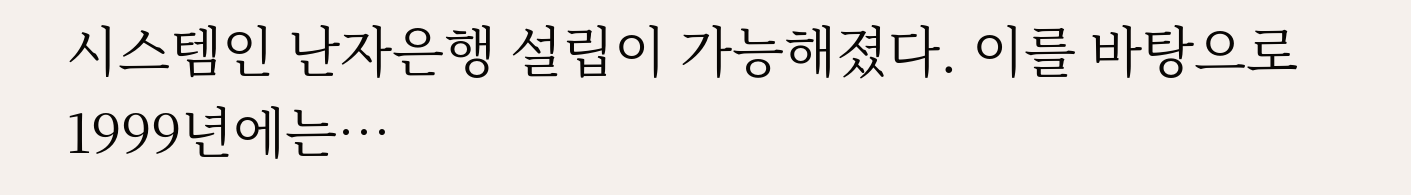시스템인 난자은행 설립이 가능해졌다. 이를 바탕으로 1999년에는…